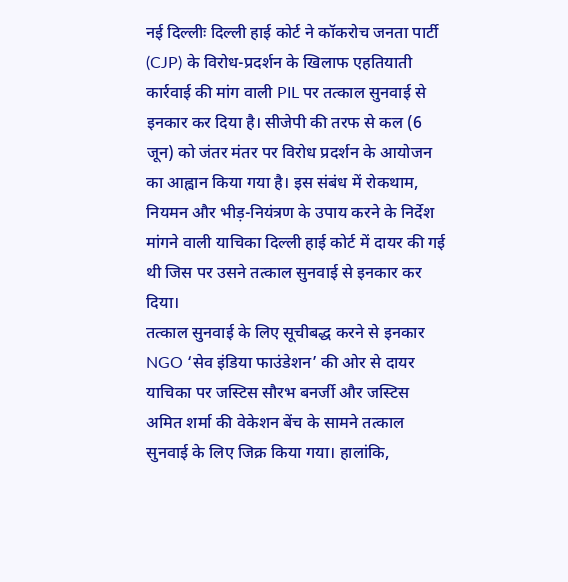नई दिल्लीः दिल्ली हाई कोर्ट ने कॉकरोच जनता पार्टी (CJP) के विरोध-प्रदर्शन के खिलाफ एहतियाती कार्रवाई की मांग वाली PIL पर तत्काल सुनवाई से इनकार कर दिया है। सीजेपी की तरफ से कल (6 जून) को जंतर मंतर पर विरोध प्रदर्शन के आयोजन का आह्वान किया गया है। इस संबंध में रोकथाम, नियमन और भीड़-नियंत्रण के उपाय करने के निर्देश मांगने वाली याचिका दिल्ली हाई कोर्ट में दायर की गई थी जिस पर उसने तत्काल सुनवाई से इनकार कर दिया।
तत्काल सुनवाई के लिए सूचीबद्ध करने से इनकार
NGO ‘सेव इंडिया फाउंडेशन’ की ओर से दायर याचिका पर जस्टिस सौरभ बनर्जी और जस्टिस अमित शर्मा की वेकेशन बेंच के सामने तत्काल सुनवाई के लिए जिक्र किया गया। हालांकि,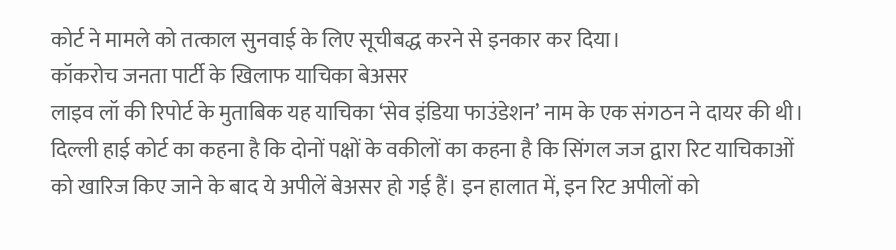कोर्ट ने मामले को तत्काल सुनवाई के लिए सूचीबद्ध करने से इनकार कर दिया।
कॉकरोच जनता पार्टी के खिलाफ याचिका बेअसर
लाइव लॉ की रिपोर्ट के मुताबिक यह याचिका ‘सेव इंडिया फाउंडेशन’ नाम के एक संगठन ने दायर की थी। दिल्ली हाई कोर्ट का कहना है कि दोनों पक्षों के वकीलों का कहना है कि सिंगल जज द्वारा रिट याचिकाओं को खारिज किए जाने के बाद ये अपीलें बेअसर हो गई हैं। इन हालात में, इन रिट अपीलों को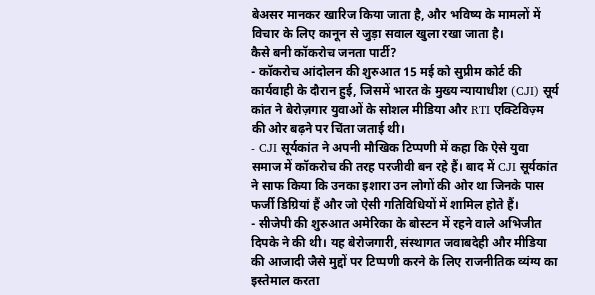बेअसर मानकर खारिज किया जाता है, और भविष्य के मामलों में विचार के लिए कानून से जुड़ा सवाल खुला रखा जाता है।
कैसे बनी कॉकरोच जनता पार्टी?
- कॉकरोच आंदोलन की शुरुआत 15 मई को सुप्रीम कोर्ट की कार्यवाही के दौरान हुई, जिसमें भारत के मुख्य न्यायाधीश (CJI) सूर्य कांत ने बेरोज़गार युवाओं के सोशल मीडिया और RTI एक्टिविज़्म की ओर बढ़ने पर चिंता जताई थी।
- CJI सूर्यकांत ने अपनी मौखिक टिप्पणी में कहा कि ऐसे युवा समाज में कॉकरोच की तरह परजीवी बन रहे हैं। बाद में CJI सूर्यकांत ने साफ किया कि उनका इशारा उन लोगों की ओर था जिनके पास फर्जी डिग्रियां हैं और जो ऐसी गतिविधियों में शामिल होते हैं।
- सीजेपी की शुरुआत अमेरिका के बोस्टन में रहने वाले अभिजीत दिपके ने की थी। यह बेरोजगारी, संस्थागत जवाबदेही और मीडिया की आजादी जैसे मुद्दों पर टिप्पणी करने के लिए राजनीतिक व्यंग्य का इस्तेमाल करता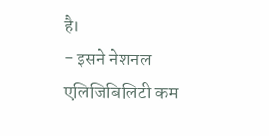है।
- इसने नेशनल एलिजिबिलिटी कम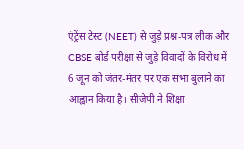एंट्रेंस टेस्ट (NEET) से जुड़े प्रश्न-पत्र लीक और CBSE बोर्ड परीक्षा से जुड़े विवादों के विरोध में 6 जून को जंतर-मंतर पर एक सभा बुलाने का आह्वान किया है। सीजेपी ने शिक्षा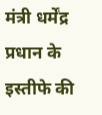मंत्री धर्मेंद्र प्रधान के इस्तीफे की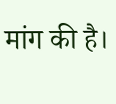मांग की है।